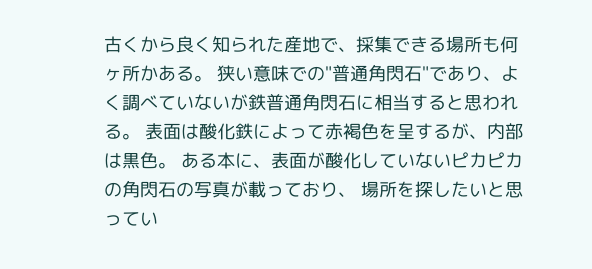古くから良く知られた産地で、採集できる場所も何ヶ所かある。 狭い意味での"普通角閃石"であり、よく調べていないが鉄普通角閃石に相当すると思われる。 表面は酸化鉄によって赤褐色を呈するが、内部は黒色。 ある本に、表面が酸化していないピカピカの角閃石の写真が載っており、 場所を探したいと思ってい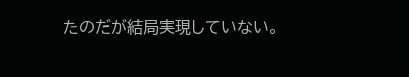たのだが結局実現していない。